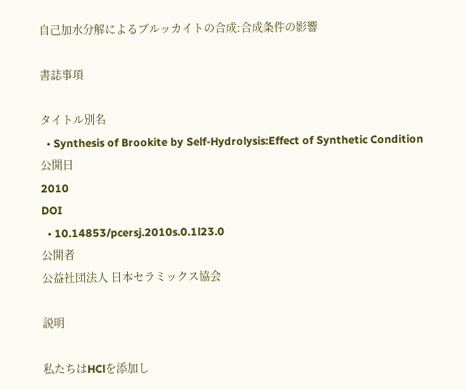自己加水分解によるブルッカイトの合成:合成条件の影響

書誌事項

タイトル別名
  • Synthesis of Brookite by Self-Hydrolysis:Effect of Synthetic Condition
公開日
2010
DOI
  • 10.14853/pcersj.2010s.0.1l23.0
公開者
公益社団法人 日本セラミックス協会

説明

私たちはHClを添加し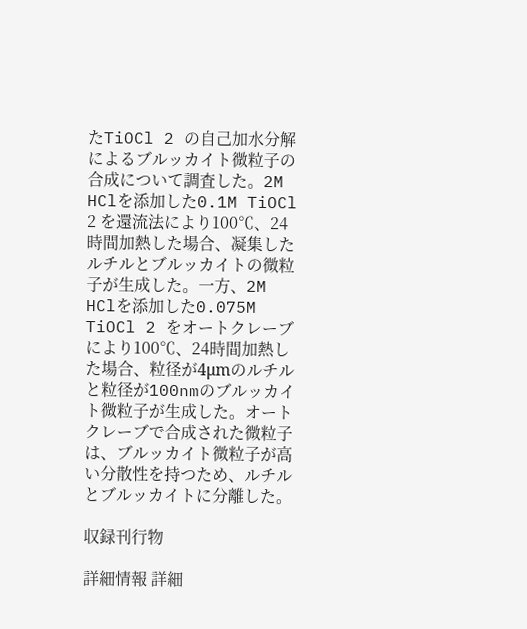たTiOCl 2 の自己加水分解によるブルッカイト微粒子の合成について調査した。2M HClを添加した0.1M TiOCl 2 を還流法により100℃、24時間加熱した場合、凝集したルチルとブルッカイトの微粒子が生成した。一方、2M HClを添加した0.075M TiOCl 2 をオートクレーブにより100℃、24時間加熱した場合、粒径が4μmのルチルと粒径が100nmのブルッカイト微粒子が生成した。オートクレーブで合成された微粒子は、ブルッカイト微粒子が高い分散性を持つため、ルチルとブルッカイトに分離した。

収録刊行物

詳細情報 詳細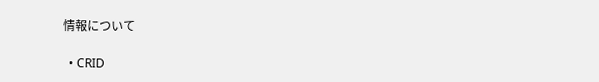情報について

  • CRID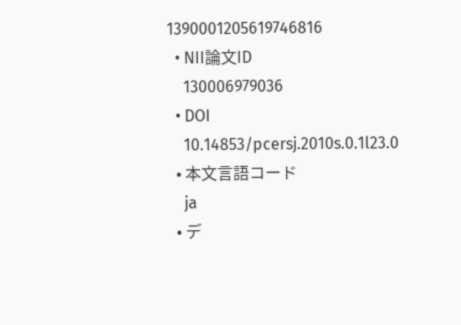1390001205619746816
  • NII論文ID
    130006979036
  • DOI
    10.14853/pcersj.2010s.0.1l23.0
  • 本文言語コード
    ja
  • デ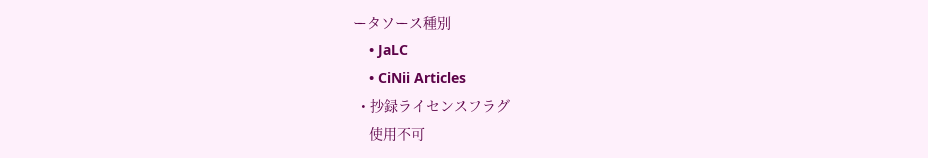ータソース種別
    • JaLC
    • CiNii Articles
  • 抄録ライセンスフラグ
    使用不可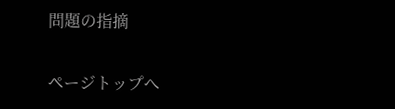問題の指摘

ページトップへ